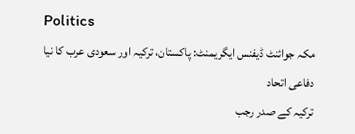Politics
مکہ جوائنٹ ڈیفنس ایگریمنٹ: پاکستان، ترکیہ اور سعودی عرب کا نیا دفاعی اتحاد
ترکیہ کے صدر رجب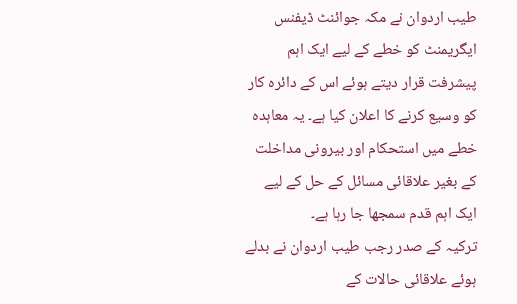طیب اردوان نے مکہ جوائنٹ ڈیفنس ایگریمنٹ کو خطے کے لیے ایک اہم پیشرفت قرار دیتے ہوئے اس کے دائرہ کار کو وسیع کرنے کا اعلان کیا ہے۔ یہ معاہدہ خطے میں استحکام اور بیرونی مداخلت کے بغیر علاقائی مسائل کے حل کے لیے ایک اہم قدم سمجھا جا رہا ہے۔
ترکیہ کے صدر رجب طیب اردوان نے بدلے ہوئے علاقائی حالات کے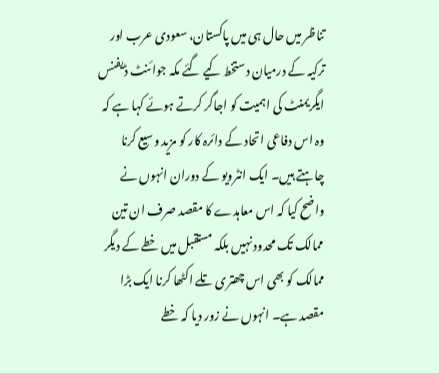تناظر میں حال ہی میں پاکستان، سعودی عرب اور ترکیہ کے درمیان دستخط کیے گئے مکہ جوائنٹ ڈیفنس ایگریمنٹ کی اہمیت کو اجاگر کرتے ہوئے کہا ہے کہ وہ اس دفاعی اتحاد کے دائرہ کار کو مزید وسیع کرنا چاہتے ہیں۔ ایک انٹرویو کے دوران انہوں نے واضح کیا کہ اس معاہدے کا مقصد صرف ان تین ممالک تک محدود نہیں بلکہ مستقبل میں خطے کے دیگر ممالک کو بھی اس چھتری تلے اکٹھا کرنا ایک بڑا مقصد ہے۔ انہوں نے زور دیا کہ خطے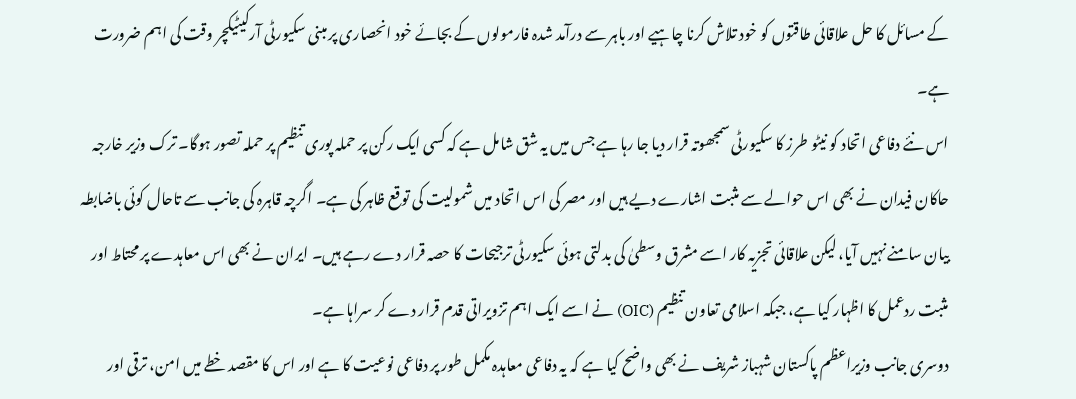کے مسائل کا حل علاقائی طاقتوں کو خود تلاش کرنا چاہیے اور باہر سے درآمد شدہ فارمولوں کے بجائے خود انحصاری پر مبنی سکیورٹی آرکیٹیکچر وقت کی اہم ضرورت ہے۔
اس نئے دفاعی اتحاد کو نیٹو طرز کا سکیورٹی سمجھوتہ قرار دیا جا رہا ہے جس میں یہ شق شامل ہے کہ کسی ایک رکن پر حملہ پوری تنظیم پر حملہ تصور ہوگا۔ ترک وزیر خارجہ حاکان فیدان نے بھی اس حوالے سے مثبت اشارے دیے ہیں اور مصر کی اس اتحاد میں شمولیت کی توقع ظاہر کی ہے۔ اگرچہ قاہرہ کی جانب سے تاحال کوئی باضابطہ بیان سامنے نہیں آیا، لیکن علاقائی تجزیہ کار اسے مشرق وسطیٰ کی بدلتی ہوئی سکیورٹی ترجیحات کا حصہ قرار دے رہے ہیں۔ ایران نے بھی اس معاہدے پر محتاط اور مثبت ردعمل کا اظہار کیا ہے، جبکہ اسلامی تعاون تنظیم (OIC) نے اسے ایک اہم تزویراتی قدم قرار دے کر سراہا ہے۔
دوسری جانب وزیراعظم پاکستان شہباز شریف نے بھی واضح کیا ہے کہ یہ دفاعی معاہدہ مکمل طور پر دفاعی نوعیت کا ہے اور اس کا مقصد خطے میں امن، ترقی اور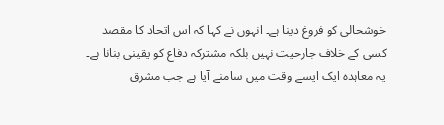خوشحالی کو فروغ دینا ہے۔ انہوں نے کہا کہ اس اتحاد کا مقصد کسی کے خلاف جارحیت نہیں بلکہ مشترکہ دفاع کو یقینی بنانا ہے۔ یہ معاہدہ ایک ایسے وقت میں سامنے آیا ہے جب مشرق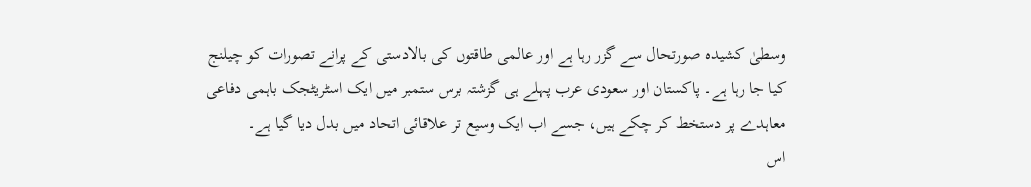وسطیٰ کشیدہ صورتحال سے گزر رہا ہے اور عالمی طاقتوں کی بالادستی کے پرانے تصورات کو چیلنج کیا جا رہا ہے۔ پاکستان اور سعودی عرب پہلے ہی گزشتہ برس ستمبر میں ایک اسٹریٹجک باہمی دفاعی معاہدے پر دستخط کر چکے ہیں، جسے اب ایک وسیع تر علاقائی اتحاد میں بدل دیا گیا ہے۔
اس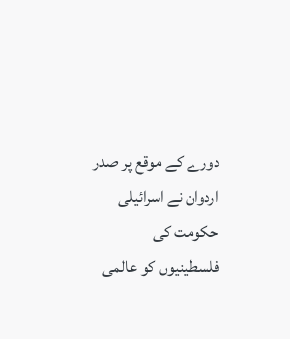دورے کے موقع پر صدر اردوان نے اسرائیلی حکومت کی فلسطینیوں کو عالمی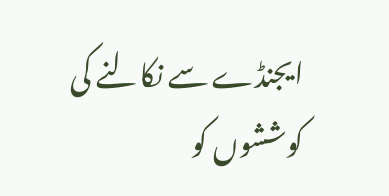ایجنڈے سے نکالنے کی کوششوں کو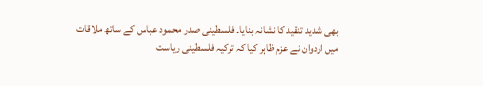بھی شدید تنقید کا نشانہ بنایا۔ فلسطینی صدر محمود عباس کے ساتھ ملاقات میں اردوان نے عزم ظاہر کیا کہ ترکیہ فلسطینی ریاست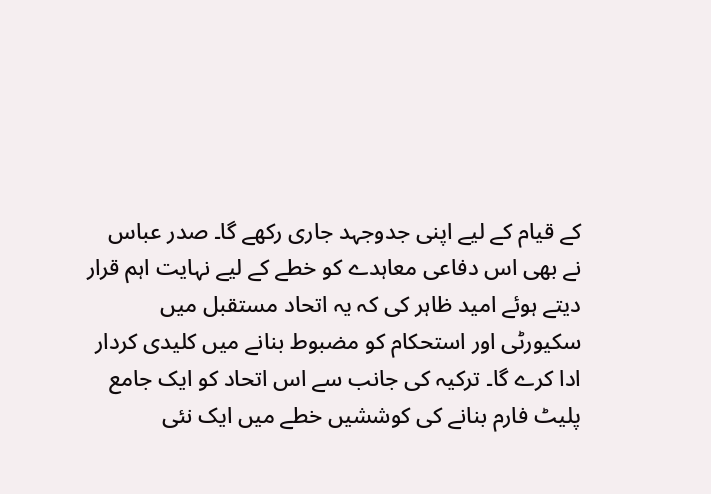کے قیام کے لیے اپنی جدوجہد جاری رکھے گا۔ صدر عباس نے بھی اس دفاعی معاہدے کو خطے کے لیے نہایت اہم قرار دیتے ہوئے امید ظاہر کی کہ یہ اتحاد مستقبل میں سکیورٹی اور استحکام کو مضبوط بنانے میں کلیدی کردار ادا کرے گا۔ ترکیہ کی جانب سے اس اتحاد کو ایک جامع پلیٹ فارم بنانے کی کوششیں خطے میں ایک نئی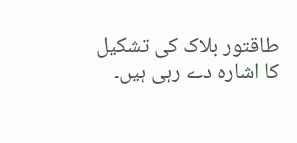طاقتور بلاک کی تشکیل کا اشارہ دے رہی ہیں۔